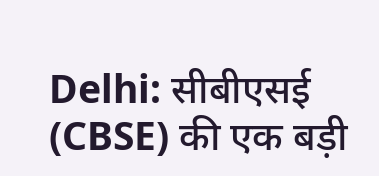Delhi: सीबीएसई (CBSE) की एक बड़ी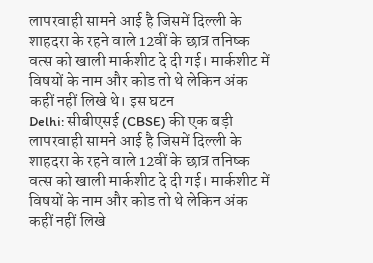लापरवाही सामने आई है जिसमें दिल्ली के शाहदरा के रहने वाले 12वीं के छात्र तनिष्क वत्स को खाली मार्कशीट दे दी गई। मार्कशीट में विषयों के नाम और कोड तो थे लेकिन अंक कहीं नहीं लिखे थे। इस घटन
Delhi: सीबीएसई (CBSE) की एक बड़ी लापरवाही सामने आई है जिसमें दिल्ली के शाहदरा के रहने वाले 12वीं के छात्र तनिष्क वत्स को खाली मार्कशीट दे दी गई। मार्कशीट में विषयों के नाम और कोड तो थे लेकिन अंक कहीं नहीं लिखे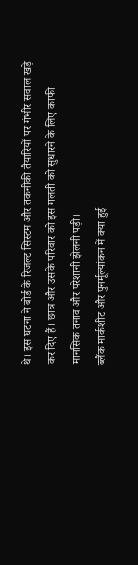थे। इस घटना ने बोर्ड के रिजल्ट सिस्टम और तकनीकी तैयारियों पर गंभीर सवाल खड़े कर दिए हैं। छात्र और उसके परिवार को इस गलती को सुधारने के लिए काफी मानसिक तनाव और परेशानी झेलनी पड़ी।
ब्लैंक मार्कशीट और पुनर्मूल्यांकन में क्या हुई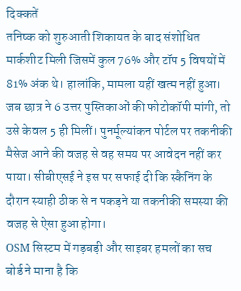दिक्कतें
तनिष्क को शुरुआती शिकायत के बाद संशोधित मार्कशीट मिली जिसमें कुल 76% और टॉप 5 विषयों में 81% अंक थे। हालांकि, मामला यहीं खत्म नहीं हुआ। जब छात्र ने 6 उत्तर पुस्तिकाओं की फोटोकॉपी मांगी, तो उसे केवल 5 ही मिलीं। पुनर्मूल्यांकन पोर्टल पर तकनीकी मैसेज आने की वजह से वह समय पर आवेदन नहीं कर पाया। सीबीएसई ने इस पर सफाई दी कि स्कैनिंग के दौरान स्याही ठीक से न पकड़ने या तकनीकी समस्या की वजह से ऐसा हुआ होगा।
OSM सिस्टम में गड़बड़ी और साइबर हमलों का सच
बोर्ड ने माना है कि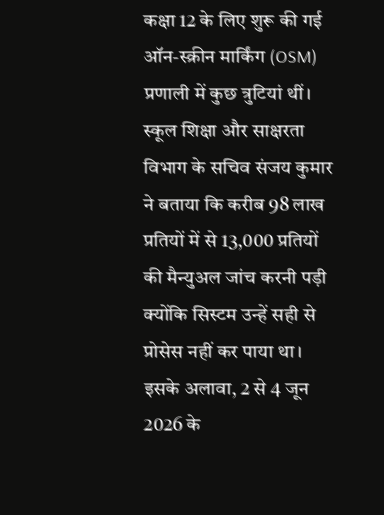कक्षा 12 के लिए शुरू की गई ऑन-स्क्रीन मार्किंग (OSM) प्रणाली में कुछ त्रुटियां थीं। स्कूल शिक्षा और साक्षरता विभाग के सचिव संजय कुमार ने बताया कि करीब 98 लाख प्रतियों में से 13,000 प्रतियों की मैन्युअल जांच करनी पड़ी क्योंकि सिस्टम उन्हें सही से प्रोसेस नहीं कर पाया था। इसके अलावा, 2 से 4 जून 2026 के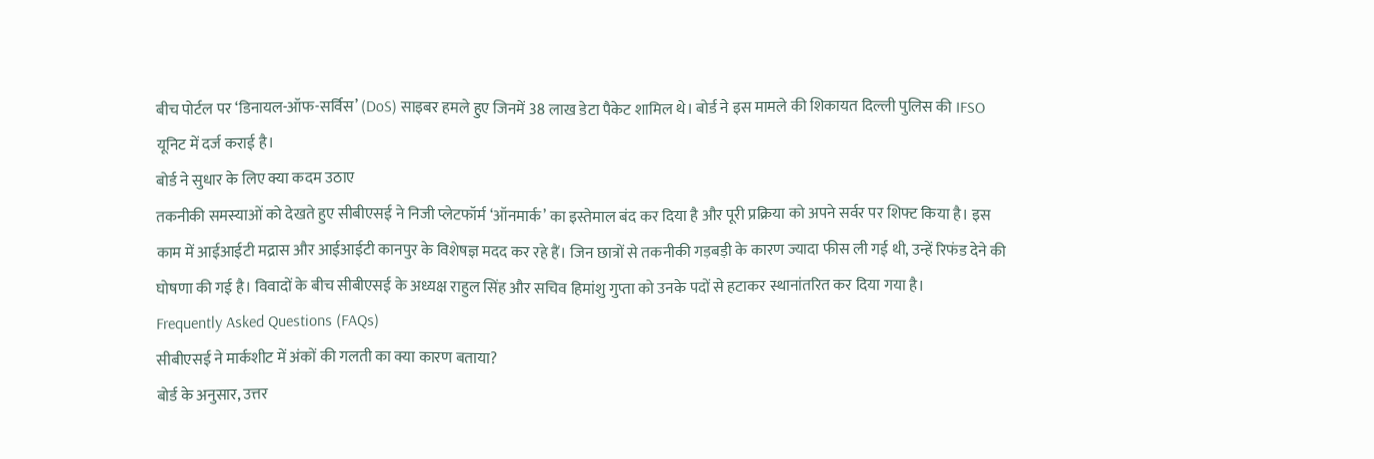बीच पोर्टल पर ‘डिनायल-ऑफ-सर्विस’ (DoS) साइबर हमले हुए जिनमें 38 लाख डेटा पैकेट शामिल थे। बोर्ड ने इस मामले की शिकायत दिल्ली पुलिस की IFSO यूनिट में दर्ज कराई है।
बोर्ड ने सुधार के लिए क्या कदम उठाए
तकनीकी समस्याओं को देखते हुए सीबीएसई ने निजी प्लेटफॉर्म ‘ऑनमार्क’ का इस्तेमाल बंद कर दिया है और पूरी प्रक्रिया को अपने सर्वर पर शिफ्ट किया है। इस काम में आईआईटी मद्रास और आईआईटी कानपुर के विशेषज्ञ मदद कर रहे हैं। जिन छात्रों से तकनीकी गड़बड़ी के कारण ज्यादा फीस ली गई थी, उन्हें रिफंड देने की घोषणा की गई है। विवादों के बीच सीबीएसई के अध्यक्ष राहुल सिंह और सचिव हिमांशु गुप्ता को उनके पदों से हटाकर स्थानांतरित कर दिया गया है।
Frequently Asked Questions (FAQs)
सीबीएसई ने मार्कशीट में अंकों की गलती का क्या कारण बताया?
बोर्ड के अनुसार, उत्तर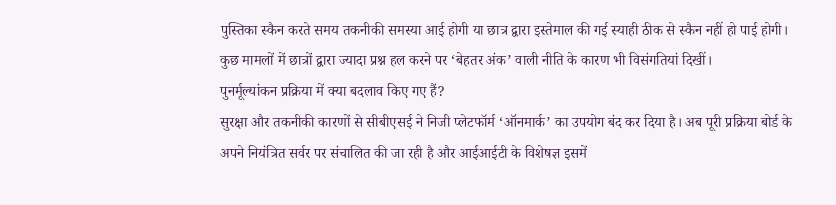पुस्तिका स्कैन करते समय तकनीकी समस्या आई होगी या छात्र द्वारा इस्तेमाल की गई स्याही ठीक से स्कैन नहीं हो पाई होगी। कुछ मामलों में छात्रों द्वारा ज्यादा प्रश्न हल करने पर ‘बेहतर अंक’ वाली नीति के कारण भी विसंगतियां दिखीं।
पुनर्मूल्यांकन प्रक्रिया में क्या बदलाव किए गए हैं?
सुरक्षा और तकनीकी कारणों से सीबीएसई ने निजी प्लेटफॉर्म ‘ऑनमार्क’ का उपयोग बंद कर दिया है। अब पूरी प्रक्रिया बोर्ड के अपने नियंत्रित सर्वर पर संचालित की जा रही है और आईआईटी के विशेषज्ञ इसमें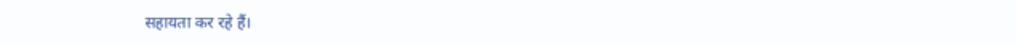सहायता कर रहे हैं।